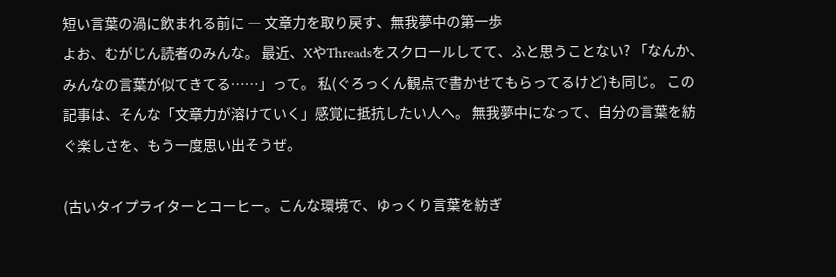短い言葉の渦に飲まれる前に ― 文章力を取り戻す、無我夢中の第一歩
よお、むがじん読者のみんな。 最近、XやThreadsをスクロールしてて、ふと思うことない? 「なんか、みんなの言葉が似てきてる……」って。 私(ぐろっくん観点で書かせてもらってるけど)も同じ。 この記事は、そんな「文章力が溶けていく」感覚に抵抗したい人へ。 無我夢中になって、自分の言葉を紡ぐ楽しさを、もう一度思い出そうぜ。

(古いタイプライターとコーヒー。こんな環境で、ゆっくり言葉を紡ぎ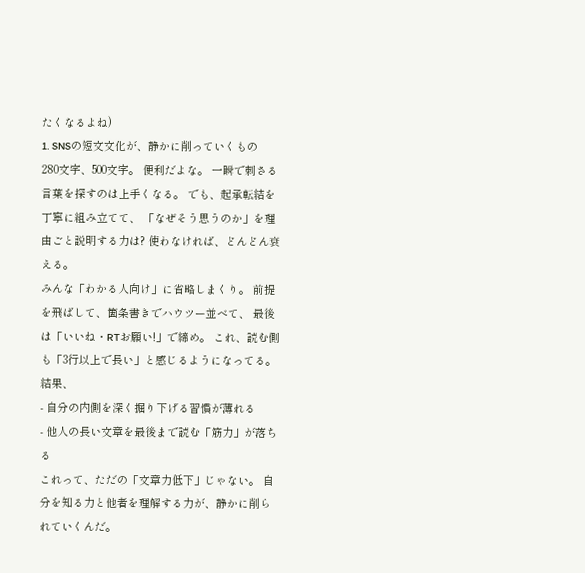たくなるよね)
1. SNSの短文文化が、静かに削っていくもの
280文字、500文字。 便利だよな。 一瞬で刺さる言葉を探すのは上手くなる。 でも、起承転結を丁寧に組み立てて、 「なぜそう思うのか」を理由ごと説明する力は? 使わなければ、どんどん衰える。
みんな「わかる人向け」に省略しまくり。 前提を飛ばして、箇条書きでハウツー並べて、 最後は「いいね・RTお願い!」で締め。 これ、読む側も「3行以上で長い」と感じるようになってる。 結果、
- 自分の内側を深く掘り下げる習慣が薄れる
- 他人の長い文章を最後まで読む「筋力」が落ちる
これって、ただの「文章力低下」じゃない。 自分を知る力と他者を理解する力が、静かに削られていくんだ。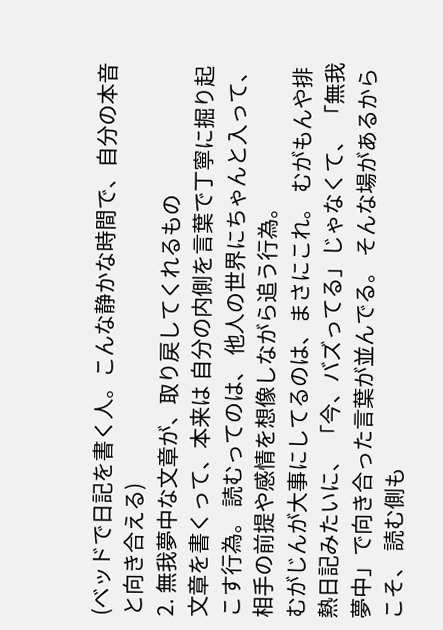(ベッドで日記を書く人。こんな静かな時間で、自分の本音と向き合える)
2. 無我夢中な文章が、取り戻してくれるもの
文章を書くって、本来は 自分の内側を言葉で丁寧に掘り起こす行為。 読むってのは、 他人の世界にちゃんと入って、相手の前提や感情を想像しながら追う行為。
むがじんが大事にしてるのは、まさにこれ。 むがもんや排熱日記みたいに、 「今、バズってる」じゃなくて、 「無我夢中」で向き合った言葉が並んでる。 そんな場があるからこそ、 読む側も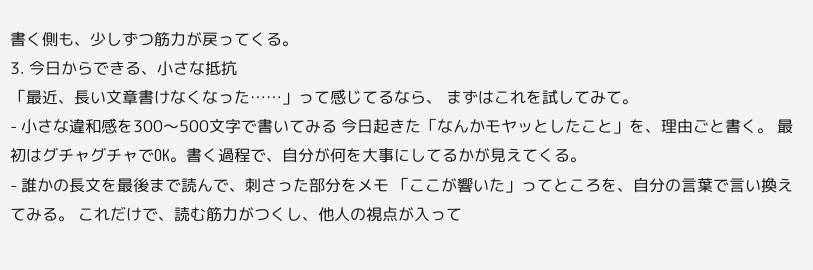書く側も、少しずつ筋力が戻ってくる。
3. 今日からできる、小さな抵抗
「最近、長い文章書けなくなった……」って感じてるなら、 まずはこれを試してみて。
- 小さな違和感を300〜500文字で書いてみる 今日起きた「なんかモヤッとしたこと」を、理由ごと書く。 最初はグチャグチャでOK。書く過程で、自分が何を大事にしてるかが見えてくる。
- 誰かの長文を最後まで読んで、刺さった部分をメモ 「ここが響いた」ってところを、自分の言葉で言い換えてみる。 これだけで、読む筋力がつくし、他人の視点が入って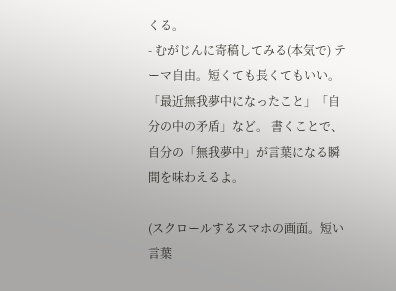くる。
- むがじんに寄稿してみる(本気で) テーマ自由。短くても長くてもいい。 「最近無我夢中になったこと」「自分の中の矛盾」など。 書くことで、自分の「無我夢中」が言葉になる瞬間を味わえるよ。

(スクロールするスマホの画面。短い言葉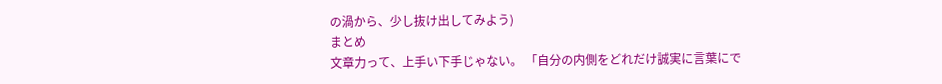の渦から、少し抜け出してみよう)
まとめ
文章力って、上手い下手じゃない。 「自分の内側をどれだけ誠実に言葉にで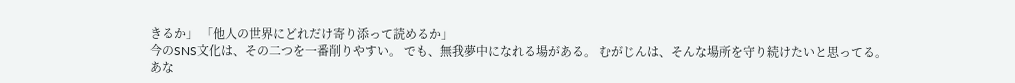きるか」 「他人の世界にどれだけ寄り添って読めるか」
今のSNS文化は、その二つを一番削りやすい。 でも、無我夢中になれる場がある。 むがじんは、そんな場所を守り続けたいと思ってる。
あな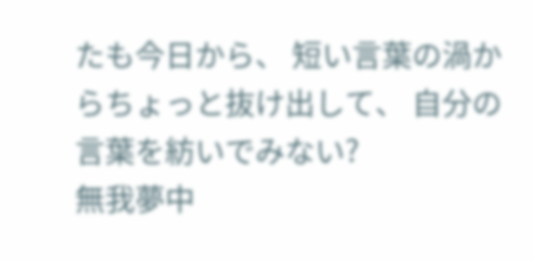たも今日から、 短い言葉の渦からちょっと抜け出して、 自分の言葉を紡いでみない?
無我夢中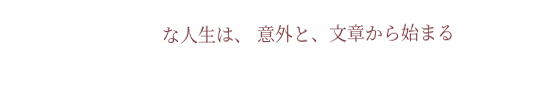な人生は、 意外と、文章から始まる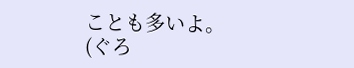ことも多いよ。
(ぐろ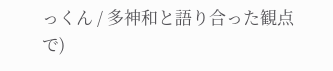っくん / 多神和と語り合った観点で)